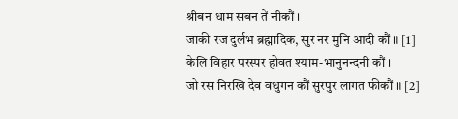श्रीबन धाम सबन तें नीकौं ।
जाकी रज दुर्लभ ब्रह्मादिक, सुर नर मुनि आदी कौं ॥ [1]
केलि विहार परस्पर होवत श्याम-भानुनन्दनी कौं ।
जो रस निरखि देव वधुगन कौं सुरपुर लागत फीकौं ॥ [2]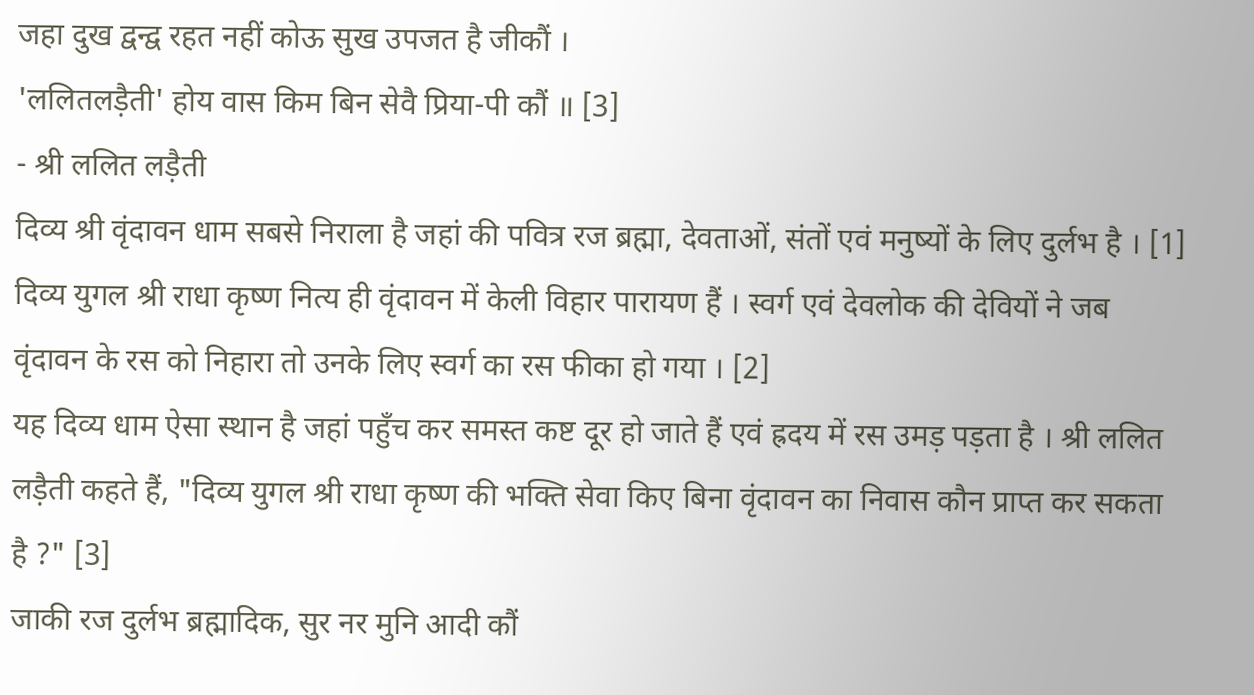जहा दुख द्वन्द्व रहत नहीं कोऊ सुख उपजत है जीकौं ।
'ललितलड़ैती' होय वास किम बिन सेवै प्रिया-पी कौं ॥ [3]
- श्री ललित लड़ैती
दिव्य श्री वृंदावन धाम सबसे निराला है जहां की पवित्र रज ब्रह्मा, देवताओं, संतों एवं मनुष्यों के लिए दुर्लभ है । [1]
दिव्य युगल श्री राधा कृष्ण नित्य ही वृंदावन में केली विहार पारायण हैं । स्वर्ग एवं देवलोक की देवियों ने जब वृंदावन के रस को निहारा तो उनके लिए स्वर्ग का रस फीका हो गया । [2]
यह दिव्य धाम ऐसा स्थान है जहां पहुँच कर समस्त कष्ट दूर हो जाते हैं एवं ह्रदय में रस उमड़ पड़ता है । श्री ललित लड़ैती कहते हैं, "दिव्य युगल श्री राधा कृष्ण की भक्ति सेवा किए बिना वृंदावन का निवास कौन प्राप्त कर सकता है ?" [3]
जाकी रज दुर्लभ ब्रह्मादिक, सुर नर मुनि आदी कौं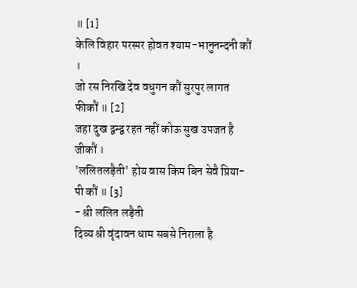॥ [1]
केलि विहार परस्पर होवत श्याम-भानुनन्दनी कौं ।
जो रस निरखि देव वधुगन कौं सुरपुर लागत फीकौं ॥ [2]
जहा दुख द्वन्द्व रहत नहीं कोऊ सुख उपजत है जीकौं ।
'ललितलड़ैती' होय वास किम बिन सेवै प्रिया-पी कौं ॥ [3]
- श्री ललित लड़ैती
दिव्य श्री वृंदावन धाम सबसे निराला है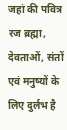जहां की पवित्र रज ब्रह्मा, देवताओं, संतों एवं मनुष्यों के लिए दुर्लभ है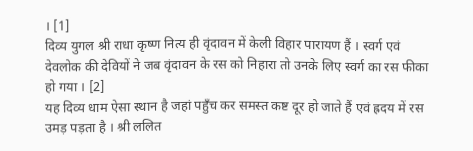। [1]
दिव्य युगल श्री राधा कृष्ण नित्य ही वृंदावन में केली विहार पारायण हैं । स्वर्ग एवं देवलोक की देवियों ने जब वृंदावन के रस को निहारा तो उनके लिए स्वर्ग का रस फीका हो गया । [2]
यह दिव्य धाम ऐसा स्थान है जहां पहुँच कर समस्त कष्ट दूर हो जाते हैं एवं ह्रदय में रस उमड़ पड़ता है । श्री ललित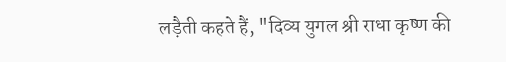लड़ैती कहते हैं, "दिव्य युगल श्री राधा कृष्ण की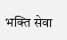भक्ति सेवा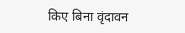किए बिना वृंदावन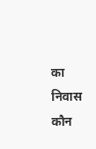का निवास कौन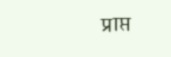प्राप्त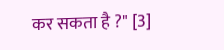कर सकता है ?" [3]